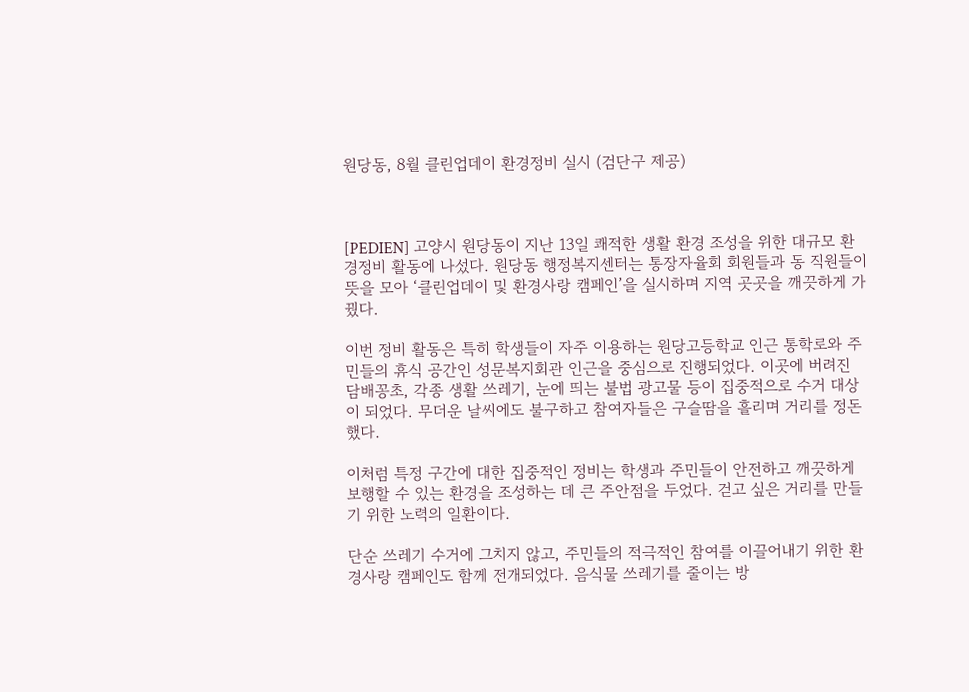원당동, 8월 클린업데이 환경정비 실시 (검단구 제공)



[PEDIEN] 고양시 원당동이 지난 13일 쾌적한 생활 환경 조성을 위한 대규모 환경정비 활동에 나섰다. 원당동 행정복지센터는 통장자율회 회원들과 동 직원들이 뜻을 모아 ‘클린업데이 및 환경사랑 캠페인’을 실시하며 지역 곳곳을 깨끗하게 가꿨다.

이번 정비 활동은 특히 학생들이 자주 이용하는 원당고등학교 인근 통학로와 주민들의 휴식 공간인 성문복지회관 인근을 중심으로 진행되었다. 이곳에 버려진 담배꽁초, 각종 생활 쓰레기, 눈에 띄는 불법 광고물 등이 집중적으로 수거 대상이 되었다. 무더운 날씨에도 불구하고 참여자들은 구슬땀을 흘리며 거리를 정돈했다.

이처럼 특정 구간에 대한 집중적인 정비는 학생과 주민들이 안전하고 깨끗하게 보행할 수 있는 환경을 조성하는 데 큰 주안점을 두었다. 걷고 싶은 거리를 만들기 위한 노력의 일환이다.

단순 쓰레기 수거에 그치지 않고, 주민들의 적극적인 참여를 이끌어내기 위한 환경사랑 캠페인도 함께 전개되었다. 음식물 쓰레기를 줄이는 방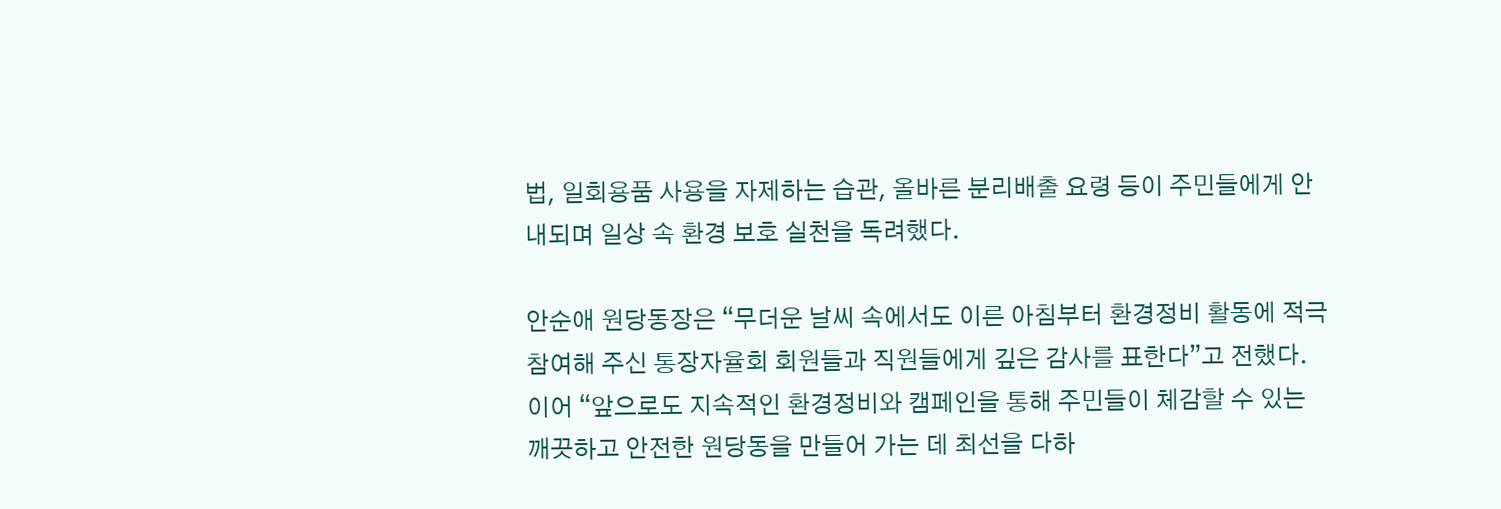법, 일회용품 사용을 자제하는 습관, 올바른 분리배출 요령 등이 주민들에게 안내되며 일상 속 환경 보호 실천을 독려했다.

안순애 원당동장은 “무더운 날씨 속에서도 이른 아침부터 환경정비 활동에 적극 참여해 주신 통장자율회 회원들과 직원들에게 깊은 감사를 표한다”고 전했다. 이어 “앞으로도 지속적인 환경정비와 캠페인을 통해 주민들이 체감할 수 있는 깨끗하고 안전한 원당동을 만들어 가는 데 최선을 다하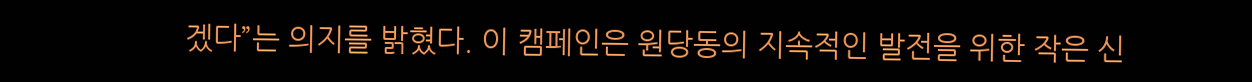겠다”는 의지를 밝혔다. 이 캠페인은 원당동의 지속적인 발전을 위한 작은 신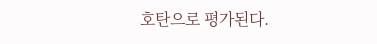호탄으로 평가된다.